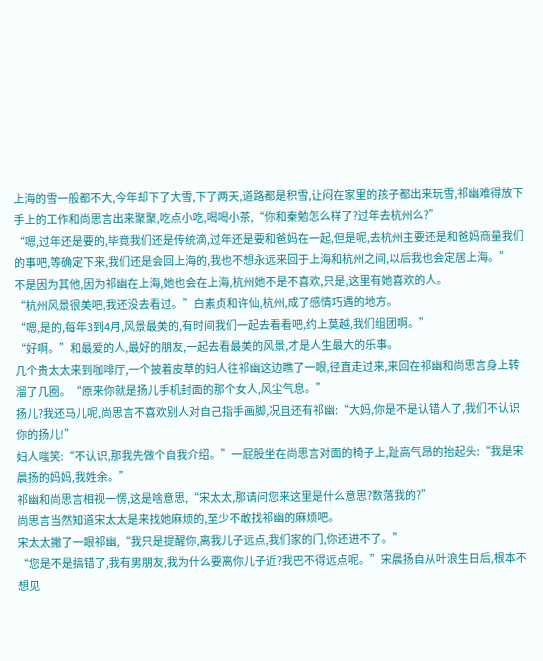上海的雪一般都不大,今年却下了大雪,下了两天,道路都是积雪,让闷在家里的孩子都出来玩雪,祁幽难得放下手上的工作和尚思言出来聚聚,吃点小吃,喝喝小茶,“你和秦勉怎么样了?过年去杭州么?”
“嗯,过年还是要的,毕竟我们还是传统滴,过年还是要和爸妈在一起,但是呢,去杭州主要还是和爸妈商量我们的事吧,等确定下来,我们还是会回上海的,我也不想永远来回于上海和杭州之间,以后我也会定居上海。”
不是因为其他,因为祁幽在上海,她也会在上海,杭州她不是不喜欢,只是,这里有她喜欢的人。
“杭州风景很美吧,我还没去看过。”白素贞和许仙,杭州,成了感情巧遇的地方。
“嗯,是的,每年3到4月,风景最美的,有时间我们一起去看看吧,约上莫越,我们组团啊。”
“好啊。”和最爱的人,最好的朋友,一起去看最美的风景,才是人生最大的乐事。
几个贵太太来到咖啡厅,一个披着皮草的妇人往祁幽这边瞧了一眼,径直走过来,来回在祁幽和尚思言身上转溜了几圈。“原来你就是扬儿手机封面的那个女人,风尘气息。”
扬儿?我还马儿呢,尚思言不喜欢别人对自己指手画脚,况且还有祁幽:“大妈,你是不是认错人了,我们不认识你的扬儿!”
妇人嗤笑:“不认识,那我先做个自我介绍。”一屁股坐在尚思言对面的椅子上,趾高气昂的抬起头:“我是宋晨扬的妈妈,我姓余。”
祁幽和尚思言相视一愣,这是啥意思,“宋太太,那请问您来这里是什么意思?数落我的?”
尚思言当然知道宋太太是来找她麻烦的,至少不敢找祁幽的麻烦吧。
宋太太撇了一眼祁幽,“我只是提醒你,离我儿子远点,我们家的门,你还进不了。”
“您是不是搞错了,我有男朋友,我为什么要离你儿子近?我巴不得远点呢。”宋晨扬自从叶浪生日后,根本不想见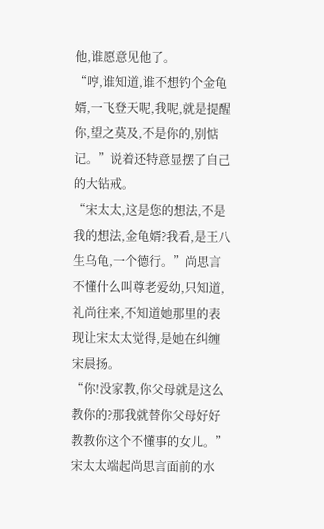他,谁愿意见他了。
“哼,谁知道,谁不想钓个金龟婿,一飞登天呢,我呢,就是提醒你,望之莫及,不是你的,别惦记。”说着还特意显摆了自己的大钻戒。
“宋太太,这是您的想法,不是我的想法,金龟婿?我看,是王八生乌龟,一个德行。”尚思言不懂什么叫尊老爱幼,只知道,礼尚往来,不知道她那里的表现让宋太太觉得,是她在纠缠宋晨扬。
“你!没家教,你父母就是这么教你的?那我就替你父母好好教教你这个不懂事的女儿。”宋太太端起尚思言面前的水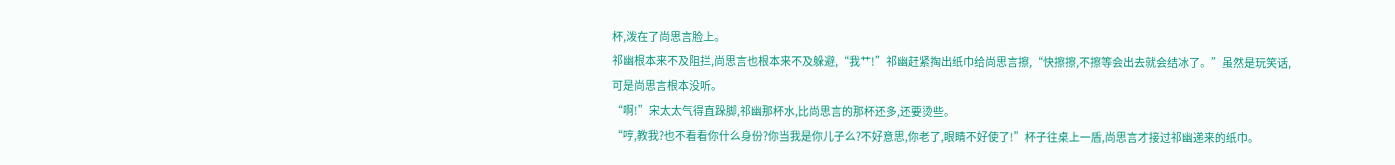杯,泼在了尚思言脸上。
祁幽根本来不及阻拦,尚思言也根本来不及躲避,“我艹!”祁幽赶紧掏出纸巾给尚思言擦,“快擦擦,不擦等会出去就会结冰了。”虽然是玩笑话,可是尚思言根本没听。
“啊!”宋太太气得直跺脚,祁幽那杯水,比尚思言的那杯还多,还要烫些。
“哼,教我?也不看看你什么身份?你当我是你儿子么?不好意思,你老了,眼睛不好使了!”杯子往桌上一盾,尚思言才接过祁幽递来的纸巾。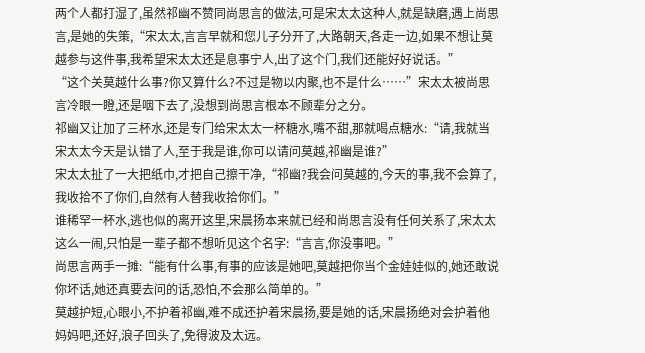两个人都打湿了,虽然祁幽不赞同尚思言的做法,可是宋太太这种人,就是缺磨,遇上尚思言,是她的失策,“宋太太,言言早就和您儿子分开了,大路朝天,各走一边,如果不想让莫越参与这件事,我希望宋太太还是息事宁人,出了这个门,我们还能好好说话。”
“这个关莫越什么事?你又算什么?不过是物以内聚,也不是什么……”宋太太被尚思言冷眼一瞪,还是咽下去了,没想到尚思言根本不顾辈分之分。
祁幽又让加了三杯水,还是专门给宋太太一杯糖水,嘴不甜,那就喝点糖水:“请,我就当宋太太今天是认错了人,至于我是谁,你可以请问莫越,祁幽是谁?”
宋太太扯了一大把纸巾,才把自己擦干净,“祁幽?我会问莫越的,今天的事,我不会算了,我收拾不了你们,自然有人替我收拾你们。”
谁稀罕一杯水,逃也似的离开这里,宋晨扬本来就已经和尚思言没有任何关系了,宋太太这么一闹,只怕是一辈子都不想听见这个名字:“言言,你没事吧。”
尚思言两手一摊:“能有什么事,有事的应该是她吧,莫越把你当个金娃娃似的,她还敢说你坏话,她还真要去问的话,恐怕,不会那么简单的。”
莫越护短,心眼小,不护着祁幽,难不成还护着宋晨扬,要是她的话,宋晨扬绝对会护着他妈妈吧,还好,浪子回头了,免得波及太远。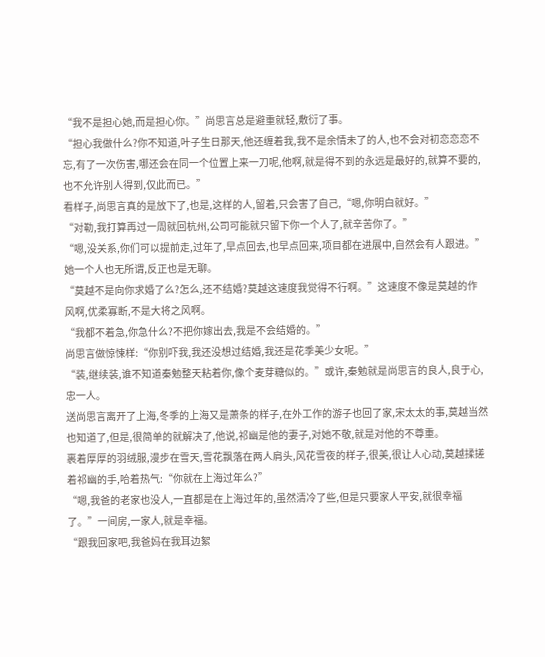“我不是担心她,而是担心你。”尚思言总是避重就轻,敷衍了事。
“担心我做什么?你不知道,叶子生日那天,他还缠着我,我不是余情未了的人,也不会对初恋恋恋不忘,有了一次伤害,哪还会在同一个位置上来一刀呢,他啊,就是得不到的永远是最好的,就算不要的,也不允许别人得到,仅此而已。”
看样子,尚思言真的是放下了,也是,这样的人,留着,只会害了自己,“嗯,你明白就好。”
“对勒,我打算再过一周就回杭州,公司可能就只留下你一个人了,就辛苦你了。”
“嗯,没关系,你们可以提前走,过年了,早点回去,也早点回来,项目都在进展中,自然会有人跟进。”她一个人也无所谓,反正也是无聊。
“莫越不是向你求婚了么?怎么,还不结婚?莫越这速度我觉得不行啊。”这速度不像是莫越的作风啊,优柔寡断,不是大将之风啊。
“我都不着急,你急什么?不把你嫁出去,我是不会结婚的。”
尚思言做惊悚样:“你别吓我,我还没想过结婚,我还是花季美少女呢。”
“装,继续装,谁不知道秦勉整天粘着你,像个麦芽糖似的。”或许,秦勉就是尚思言的良人,良于心,忠一人。
送尚思言离开了上海,冬季的上海又是萧条的样子,在外工作的游子也回了家,宋太太的事,莫越当然也知道了,但是,很简单的就解决了,他说,祁幽是他的妻子,对她不敬,就是对他的不尊重。
裹着厚厚的羽绒服,漫步在雪天,雪花飘落在两人肩头,风花雪夜的样子,很美,很让人心动,莫越揉搓着祁幽的手,哈着热气:“你就在上海过年么?”
“嗯,我爸的老家也没人,一直都是在上海过年的,虽然清冷了些,但是只要家人平安,就很幸福了。”一间房,一家人,就是幸福。
“跟我回家吧,我爸妈在我耳边絮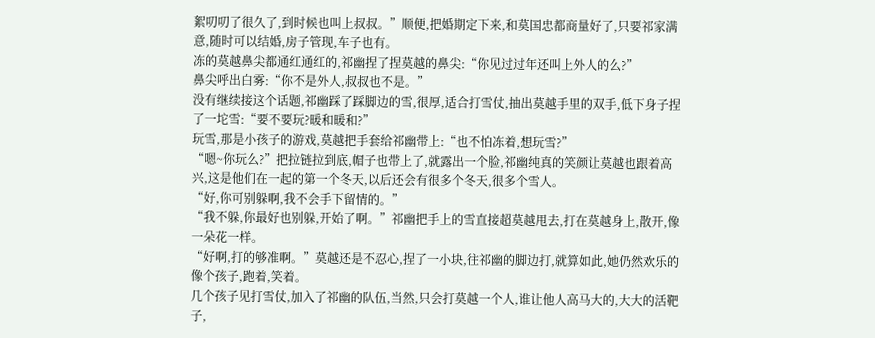絮叨叨了很久了,到时候也叫上叔叔。”顺便,把婚期定下来,和莫国忠都商量好了,只要祁家满意,随时可以结婚,房子管现,车子也有。
冻的莫越鼻尖都通红通红的,祁幽捏了捏莫越的鼻尖:“你见过过年还叫上外人的么?”
鼻尖呼出白雾:“你不是外人,叔叔也不是。”
没有继续接这个话题,祁幽踩了踩脚边的雪,很厚,适合打雪仗,抽出莫越手里的双手,低下身子捏了一坨雪:“要不要玩?暖和暖和?”
玩雪,那是小孩子的游戏,莫越把手套给祁幽带上:“也不怕冻着,想玩雪?”
“嗯~你玩么?”把拉链拉到底,帽子也带上了,就露出一个脸,祁幽纯真的笑颜让莫越也跟着高兴,这是他们在一起的第一个冬天,以后还会有很多个冬天,很多个雪人。
“好,你可别躲啊,我不会手下留情的。”
“我不躲,你最好也别躲,开始了啊。”祁幽把手上的雪直接超莫越甩去,打在莫越身上,散开,像一朵花一样。
“好啊,打的够准啊。”莫越还是不忍心,捏了一小块,往祁幽的脚边打,就算如此,她仍然欢乐的像个孩子,跑着,笑着。
几个孩子见打雪仗,加入了祁幽的队伍,当然,只会打莫越一个人,谁让他人高马大的,大大的活靶子,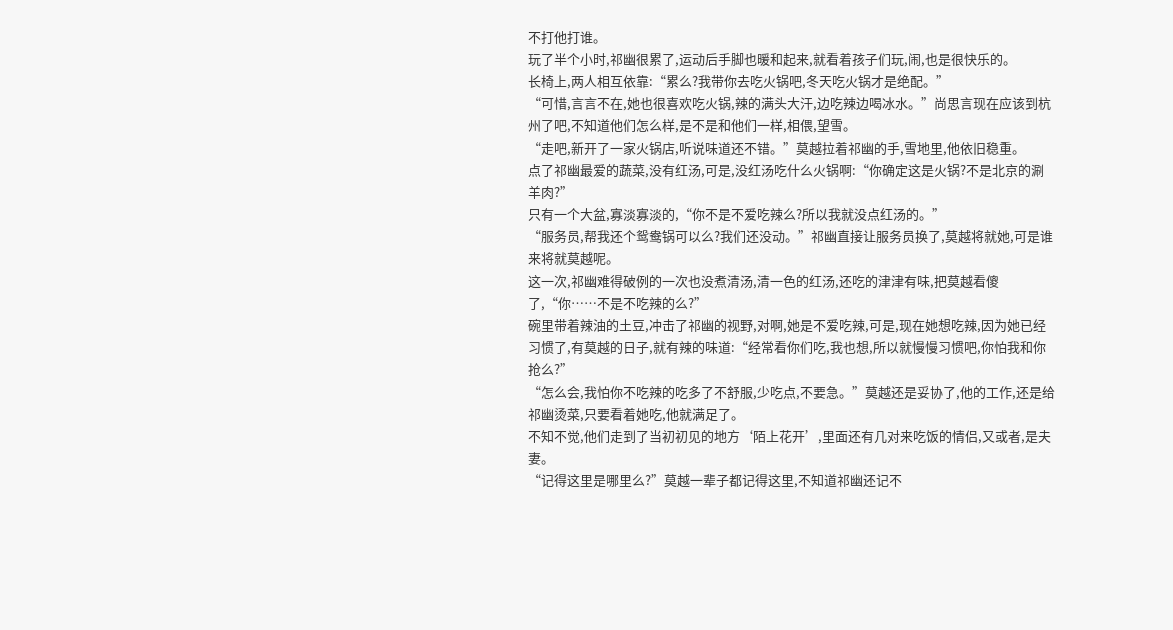不打他打谁。
玩了半个小时,祁幽很累了,运动后手脚也暖和起来,就看着孩子们玩,闹,也是很快乐的。
长椅上,两人相互依靠:“累么?我带你去吃火锅吧,冬天吃火锅才是绝配。”
“可惜,言言不在,她也很喜欢吃火锅,辣的满头大汗,边吃辣边喝冰水。”尚思言现在应该到杭州了吧,不知道他们怎么样,是不是和他们一样,相偎,望雪。
“走吧,新开了一家火锅店,听说味道还不错。”莫越拉着祁幽的手,雪地里,他依旧稳重。
点了祁幽最爱的蔬菜,没有红汤,可是,没红汤吃什么火锅啊:“你确定这是火锅?不是北京的涮羊肉?”
只有一个大盆,寡淡寡淡的,“你不是不爱吃辣么?所以我就没点红汤的。”
“服务员,帮我还个鸳鸯锅可以么?我们还没动。”祁幽直接让服务员换了,莫越将就她,可是谁来将就莫越呢。
这一次,祁幽难得破例的一次也没煮清汤,清一色的红汤,还吃的津津有味,把莫越看傻了,“你……不是不吃辣的么?”
碗里带着辣油的土豆,冲击了祁幽的视野,对啊,她是不爱吃辣,可是,现在她想吃辣,因为她已经习惯了,有莫越的日子,就有辣的味道:“经常看你们吃,我也想,所以就慢慢习惯吧,你怕我和你抢么?”
“怎么会,我怕你不吃辣的吃多了不舒服,少吃点,不要急。”莫越还是妥协了,他的工作,还是给祁幽烫菜,只要看着她吃,他就满足了。
不知不觉,他们走到了当初初见的地方‘陌上花开’,里面还有几对来吃饭的情侣,又或者,是夫妻。
“记得这里是哪里么?”莫越一辈子都记得这里,不知道祁幽还记不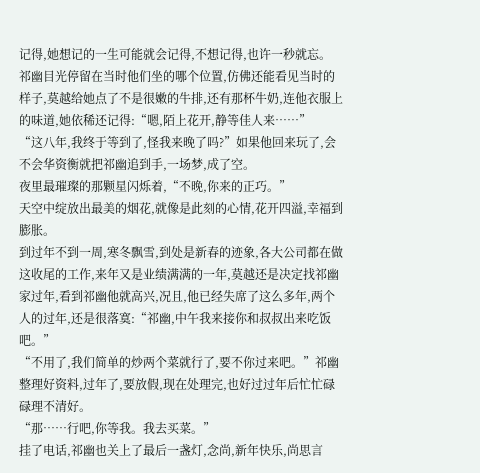记得,她想记的一生可能就会记得,不想记得,也许一秒就忘。
祁幽目光停留在当时他们坐的哪个位置,仿佛还能看见当时的样子,莫越给她点了不是很嫩的牛排,还有那杯牛奶,连他衣服上的味道,她依稀还记得:“嗯,陌上花开,静等佳人来……”
“这八年,我终于等到了,怪我来晚了吗?”如果他回来玩了,会不会华资衡就把祁幽追到手,一场梦,成了空。
夜里最璀璨的那颗星闪烁着,“不晚,你来的正巧。”
天空中绽放出最美的烟花,就像是此刻的心情,花开四溢,幸福到膨胀。
到过年不到一周,寒冬飘雪,到处是新春的迹象,各大公司都在做这收尾的工作,来年又是业绩满满的一年,莫越还是决定找祁幽家过年,看到祁幽他就高兴,况且,他已经失席了这么多年,两个人的过年,还是很落寞:“祁幽,中午我来接你和叔叔出来吃饭吧。”
“不用了,我们简单的炒两个菜就行了,要不你过来吧。”祁幽整理好资料,过年了,要放假,现在处理完,也好过过年后忙忙碌碌理不清好。
“那……行吧,你等我。我去买菜。”
挂了电话,祁幽也关上了最后一盏灯,念尚,新年快乐,尚思言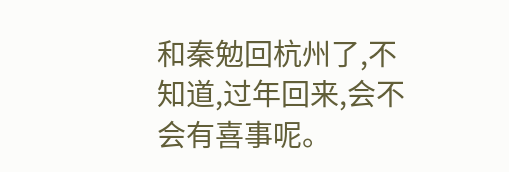和秦勉回杭州了,不知道,过年回来,会不会有喜事呢。